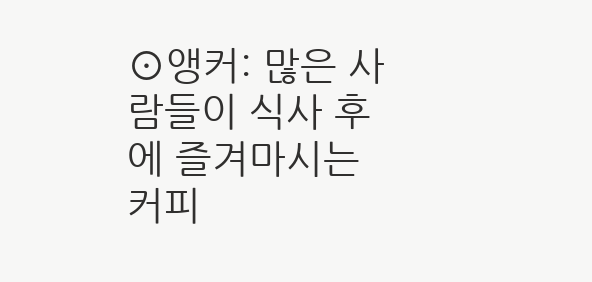⊙앵커: 많은 사람들이 식사 후에 즐겨마시는 커피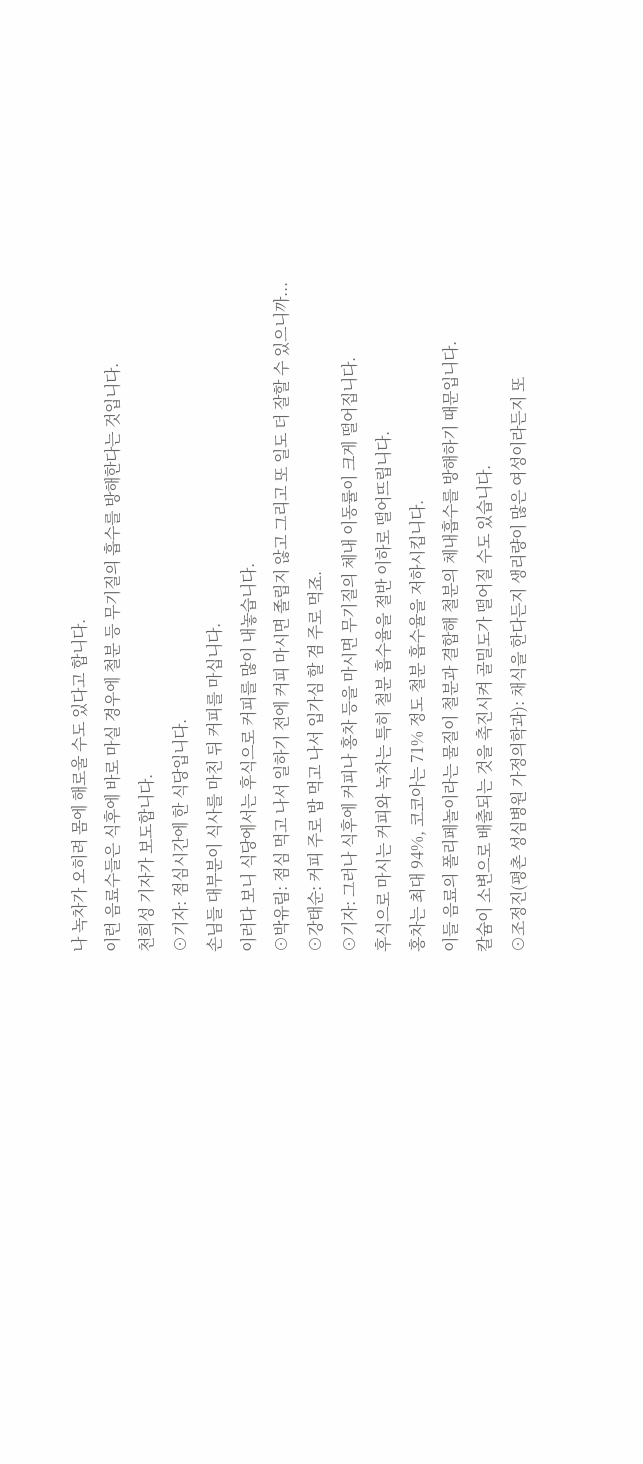나 녹차가 오히려 몸에 해로울 수도 있다고 합니다.
이런 음료수들은 식후에 바로 마실 경우에 철분 등 무기질의 흡수를 방해한다는 것입니다.
천희성 기자가 보도합니다.
⊙기자: 점심시간에 한 식당입니다.
손님들 대부분이 식사를 마친 뒤 커피를 마십니다.
이러다 보니 식당에서는 후식으로 커피를 많이 내놓습니다.
⊙박유림: 점심 먹고 나서 일하기 전에 커피 마시면 졸립지 않고 그리고 또 일도 더 잘할 수 있으니까...
⊙강태순: 커피 주로 밥 먹고 나서 입가심 할 겸 주로 먹죠.
⊙기자: 그러나 식후에 커피나 홍차 등을 마시면 무기질의 체내 이동률이 크게 떨어집니다.
후식으로 마시는 커피와 녹차는 특히 철분 흡수율을 절반 이하로 떨어뜨립니다.
홍차는 최대 94%, 코코아는 71% 정도 철분 흡수율을 저하시킵니다.
이들 음료의 폴리페놀이라는 물질이 철분과 결합해 철분의 체내흡수를 방해하기 때문입니다.
칼슘이 소변으로 배출되는 것을 촉진시켜 골밀도가 떨어질 수도 있습니다.
⊙조정진(평촌 성심병원 가정의학과): 채식을 한다든지 생리량이 많은 여성이라든지 또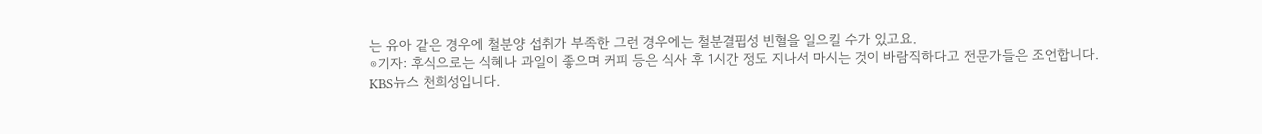는 유아 같은 경우에 철분양 섭취가 부족한 그런 경우에는 철분결핍성 빈혈을 일으킬 수가 있고요.
⊙기자: 후식으로는 식혜나 과일이 좋으며 커피 등은 식사 후 1시간 정도 지나서 마시는 것이 바람직하다고 전문가들은 조언합니다.
KBS뉴스 천희성입니다.